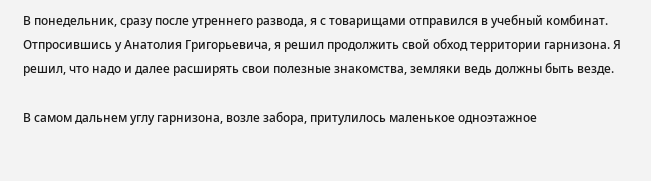В понедельник, сразу после утреннего развода, я с товарищами отправился в учебный комбинат. Отпросившись у Анатолия Григорьевича, я решил продолжить свой обход территории гарнизона. Я решил, что надо и далее расширять свои полезные знакомства, земляки ведь должны быть везде.

В самом дальнем углу гарнизона, возле забора, притулилось маленькое одноэтажное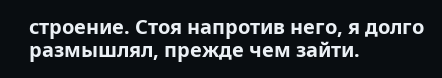строение. Стоя напротив него, я долго размышлял, прежде чем зайти.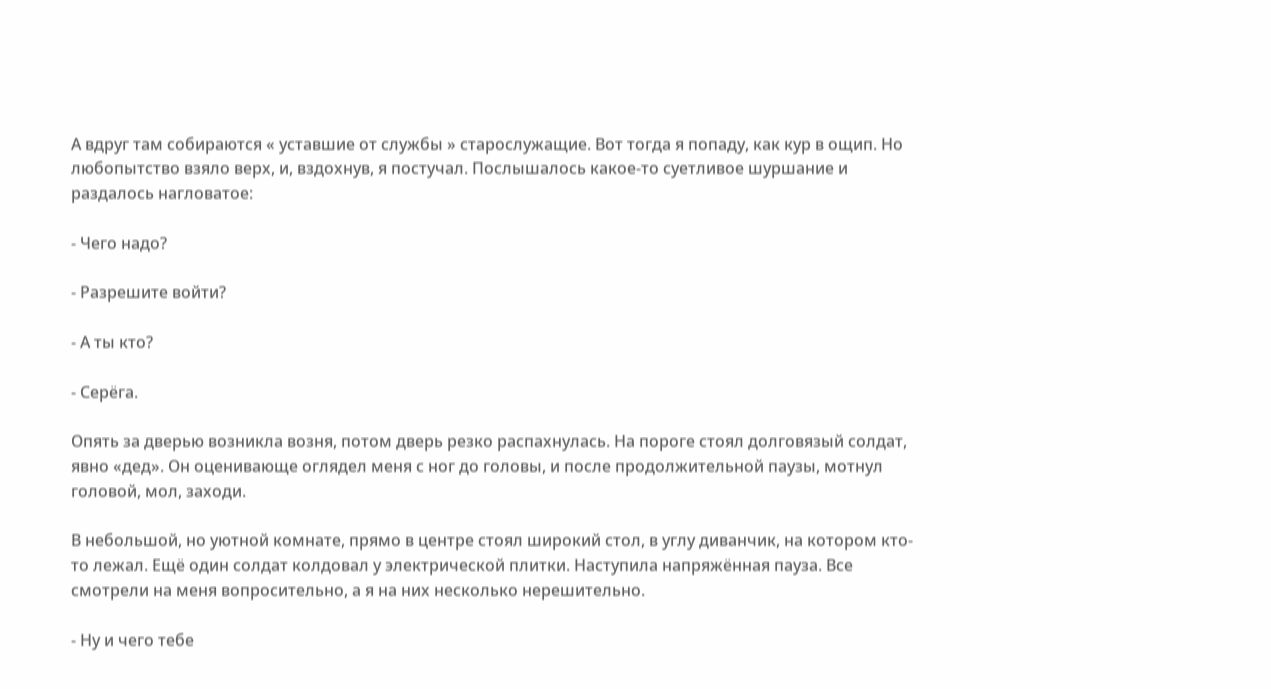А вдруг там собираются « уставшие от службы » старослужащие. Вот тогда я попаду, как кур в ощип. Но любопытство взяло верх, и, вздохнув, я постучал. Послышалось какое-то суетливое шуршание и раздалось нагловатое:

- Чего надо?

- Разрешите войти?

- А ты кто?

- Серёга.

Опять за дверью возникла возня, потом дверь резко распахнулась. На пороге стоял долговязый солдат, явно «дед». Он оценивающе оглядел меня с ног до головы, и после продолжительной паузы, мотнул головой, мол, заходи.

В небольшой, но уютной комнате, прямо в центре стоял широкий стол, в углу диванчик, на котором кто-то лежал. Ещё один солдат колдовал у электрической плитки. Наступила напряжённая пауза. Все смотрели на меня вопросительно, а я на них несколько нерешительно.

- Ну и чего тебе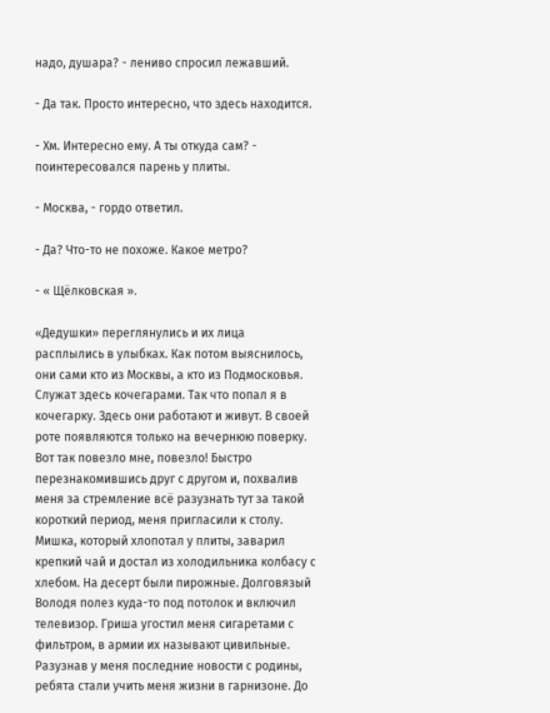надо, душара? - лениво спросил лежавший.

- Да так. Просто интересно, что здесь находится.

- Хм. Интересно ему. А ты откуда сам? - поинтересовался парень у плиты.

- Москва, - гордо ответил.

- Да? Что-то не похоже. Какое метро?

- « Щёлковская ».

«Дедушки» переглянулись и их лица расплылись в улыбках. Как потом выяснилось, они сами кто из Москвы, а кто из Подмосковья. Служат здесь кочегарами. Так что попал я в кочегарку. Здесь они работают и живут. В своей роте появляются только на вечернюю поверку. Вот так повезло мне, повезло! Быстро перезнакомившись друг с другом и, похвалив меня за стремление всё разузнать тут за такой короткий период, меня пригласили к столу. Мишка, который хлопотал у плиты, заварил крепкий чай и достал из холодильника колбасу с хлебом. На десерт были пирожные. Долговязый Володя полез куда-то под потолок и включил телевизор. Гриша угостил меня сигаретами с фильтром, в армии их называют цивильные. Разузнав у меня последние новости с родины, ребята стали учить меня жизни в гарнизоне. До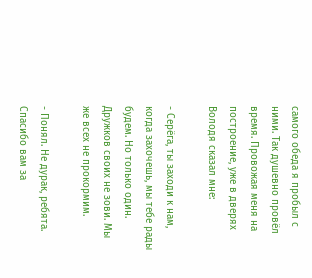самого обеда я пробыл с ними. Так душевно провёл время. Провожая меня на построение, уже в дверях Володя сказал мне:

- Серёга, ты заходи к нам, когда захочешь, мы тебе рады будем. Но только один. Дружков своих не зови. Мы же всех не прокормим.

- Понял. Не дурак, ребята. Спасибо вам за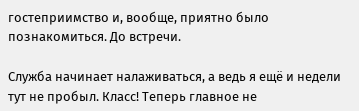гостеприимство и, вообще, приятно было познакомиться. До встречи.

Служба начинает налаживаться, а ведь я ещё и недели тут не пробыл. Класс! Теперь главное не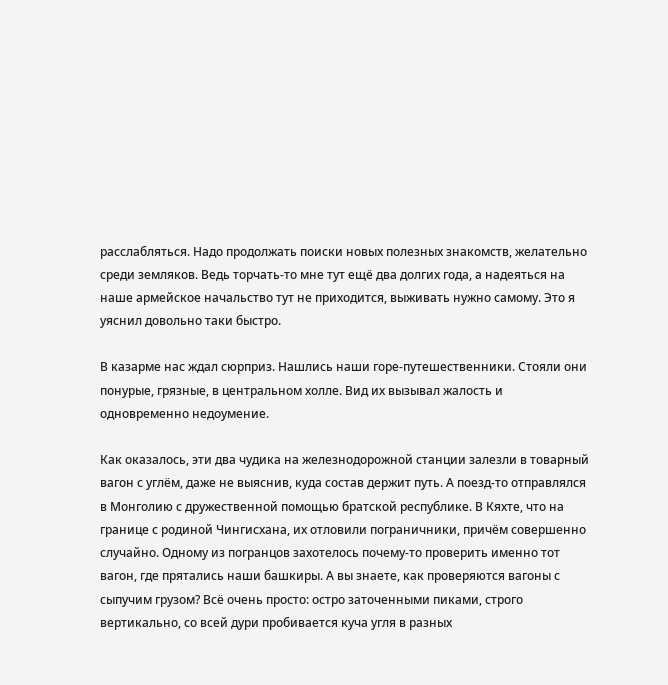расслабляться. Надо продолжать поиски новых полезных знакомств, желательно среди земляков. Ведь торчать-то мне тут ещё два долгих года, а надеяться на наше армейское начальство тут не приходится, выживать нужно самому. Это я уяснил довольно таки быстро.

В казарме нас ждал сюрприз. Нашлись наши горе-путешественники. Стояли они понурые, грязные, в центральном холле. Вид их вызывал жалость и одновременно недоумение.

Как оказалось, эти два чудика на железнодорожной станции залезли в товарный вагон с углём, даже не выяснив, куда состав держит путь. А поезд-то отправлялся в Монголию с дружественной помощью братской республике. В Кяхте, что на границе с родиной Чингисхана, их отловили пограничники, причём совершенно случайно. Одному из погранцов захотелось почему-то проверить именно тот вагон, где прятались наши башкиры. А вы знаете, как проверяются вагоны с сыпучим грузом? Всё очень просто: остро заточенными пиками, строго вертикально, со всей дури пробивается куча угля в разных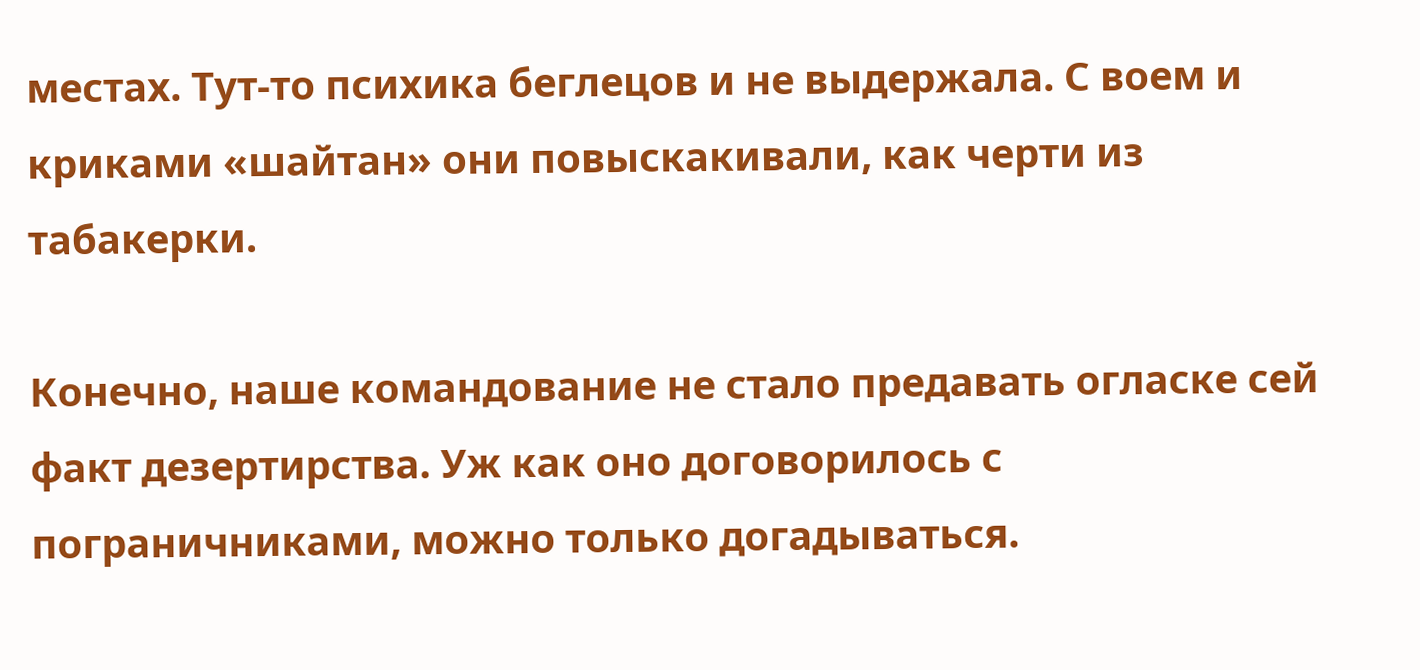местах. Тут-то психика беглецов и не выдержала. С воем и криками «шайтан» они повыскакивали, как черти из табакерки.

Конечно, наше командование не стало предавать огласке сей факт дезертирства. Уж как оно договорилось с пограничниками, можно только догадываться.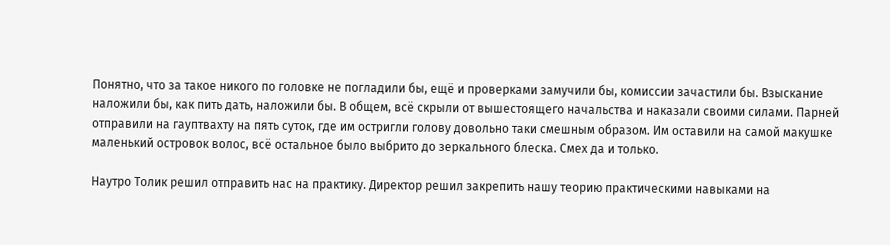Понятно, что за такое никого по головке не погладили бы, ещё и проверками замучили бы, комиссии зачастили бы. Взыскание наложили бы, как пить дать, наложили бы. В общем, всё скрыли от вышестоящего начальства и наказали своими силами. Парней отправили на гауптвахту на пять суток, где им остригли голову довольно таки смешным образом. Им оставили на самой макушке маленький островок волос, всё остальное было выбрито до зеркального блеска. Смех да и только.

Наутро Толик решил отправить нас на практику. Директор решил закрепить нашу теорию практическими навыками на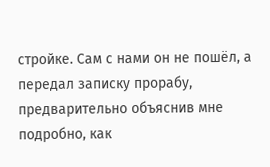стройке. Сам с нами он не пошёл, а передал записку прорабу, предварительно объяснив мне подробно, как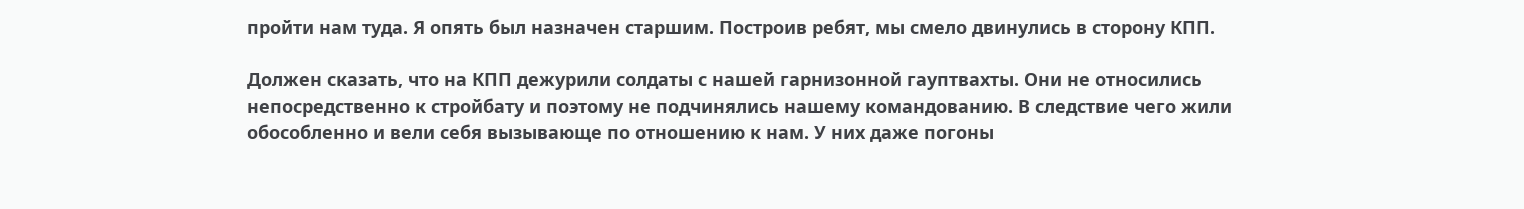пройти нам туда. Я опять был назначен старшим. Построив ребят, мы смело двинулись в сторону КПП.

Должен сказать, что на КПП дежурили солдаты с нашей гарнизонной гауптвахты. Они не относились непосредственно к стройбату и поэтому не подчинялись нашему командованию. В следствие чего жили обособленно и вели себя вызывающе по отношению к нам. У них даже погоны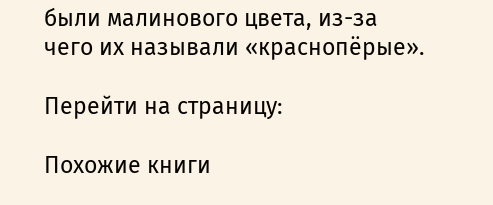были малинового цвета, из-за чего их называли «краснопёрые».

Перейти на страницу:

Похожие книги